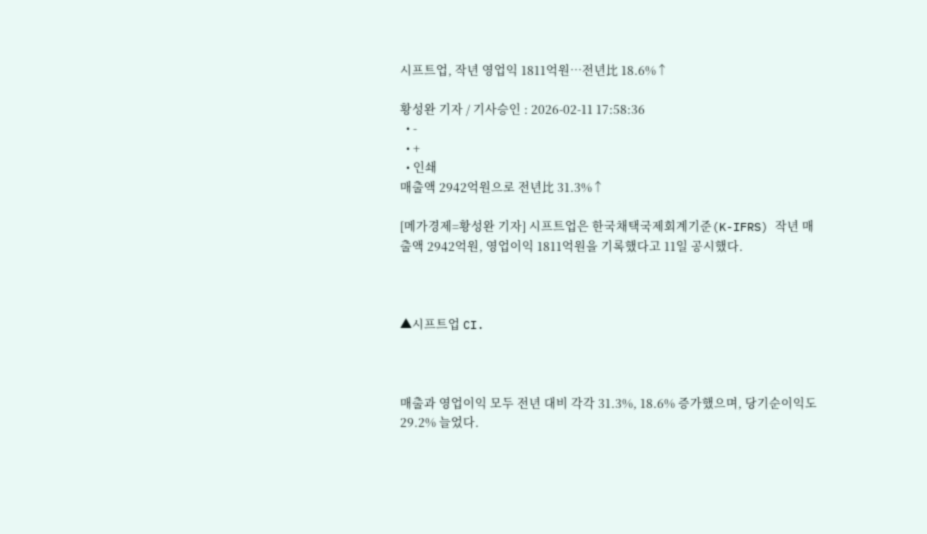시프트업, 작년 영업익 1811억원…전년比 18.6%↑

황성완 기자 / 기사승인 : 2026-02-11 17:58:36
  • -
  • +
  • 인쇄
매출액 2942억원으로 전년比 31.3%↑

[메가경제=황성완 기자] 시프트업은 한국채택국제회계기준(K-IFRS) 작년 매출액 2942억원, 영업이익 1811억원을 기록했다고 11일 공시했다.



▲시프트업 CI.



매출과 영업이익 모두 전년 대비 각각 31.3%, 18.6% 증가했으며, 당기순이익도 29.2% 늘었다.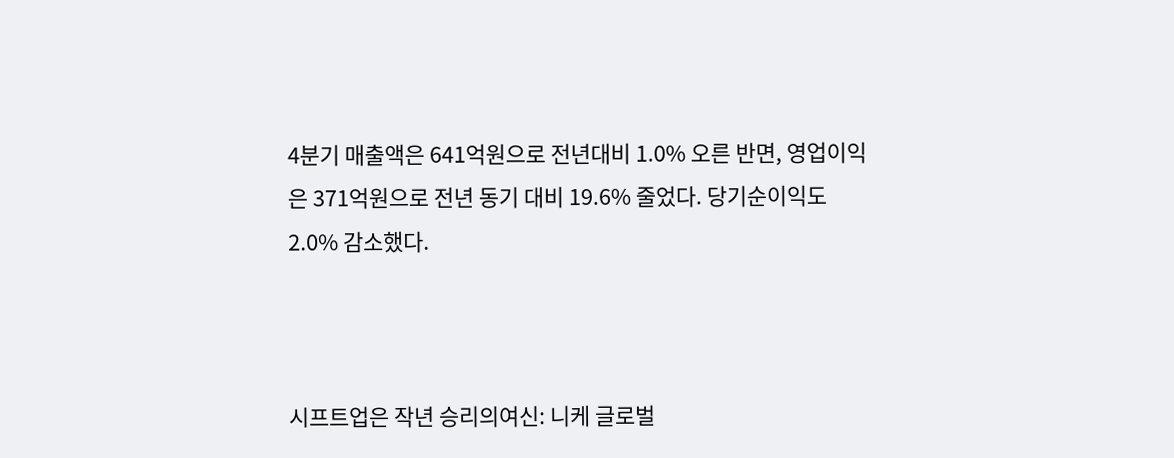4분기 매출액은 641억원으로 전년대비 1.0% 오른 반면, 영업이익은 371억원으로 전년 동기 대비 19.6% 줄었다. 당기순이익도 2.0% 감소했다.



시프트업은 작년 승리의여신: 니케 글로벌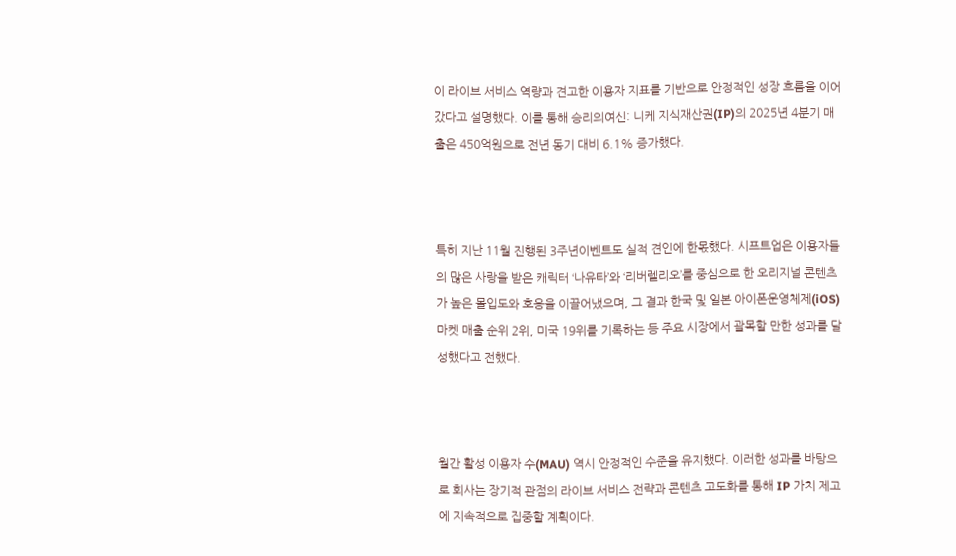이 라이브 서비스 역량과 견고한 이용자 지표를 기반으로 안정적인 성장 흐름을 이어갔다고 설명했다. 이를 통해 승리의여신: 니케 지식재산권(IP)의 2025년 4분기 매출은 450억원으로 전년 동기 대비 6.1% 증가했다.



특히 지난 11월 진행된 3주년이벤트도 실적 견인에 한몫했다. 시프트업은 이용자들의 많은 사랑을 받은 캐릭터 ‘나유타’와 ‘리버렐리오’를 중심으로 한 오리지널 콘텐츠가 높은 몰입도와 호응을 이끌어냈으며, 그 결과 한국 및 일본 아이폰운영체제(iOS) 마켓 매출 순위 2위, 미국 19위를 기록하는 등 주요 시장에서 괄목할 만한 성과를 달성했다고 전했다.



월간 활성 이용자 수(MAU) 역시 안정적인 수준을 유지했다. 이러한 성과를 바탕으로 회사는 장기적 관점의 라이브 서비스 전략과 콘텐츠 고도화를 통해 IP 가치 제고에 지속적으로 집중할 계획이다.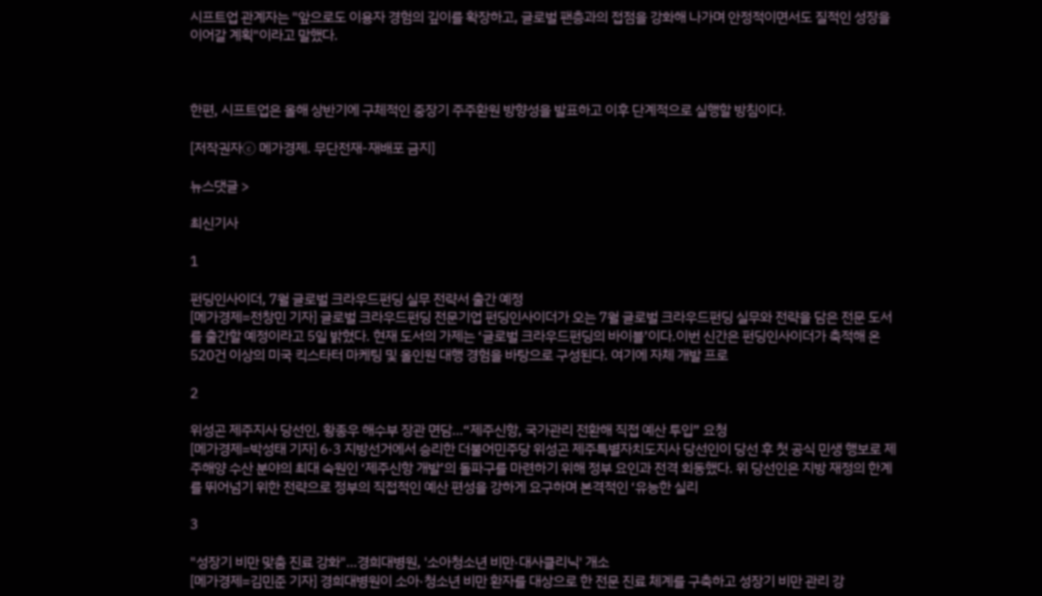시프트업 관계자는 "앞으로도 이용자 경험의 깊이를 확장하고, 글로벌 팬층과의 접점을 강화해 나가며 안정적이면서도 질적인 성장을 이어갈 계획"이라고 말했다.



한편, 시프트업은 올해 상반기에 구체적인 중장기 주주환원 방향성을 발표하고 이후 단계적으로 실행할 방침이다.

[저작권자ⓒ 메가경제. 무단전재-재배포 금지]

뉴스댓글 >

최신기사

1

펀딩인사이더, 7월 글로벌 크라우드펀딩 실무 전략서 출간 예정
[메가경제=전창민 기자] 글로벌 크라우드펀딩 전문기업 펀딩인사이더가 오는 7월 글로벌 크라우드펀딩 실무와 전략을 담은 전문 도서를 출간할 예정이라고 5일 밝혔다. 현재 도서의 가제는 ‘글로벌 크라우드펀딩의 바이블’이다.이번 신간은 펀딩인사이더가 축적해 온 520건 이상의 미국 킥스타터 마케팅 및 올인원 대행 경험을 바탕으로 구성된다. 여기에 자체 개발 프로

2

위성곤 제주지사 당선인, 황종우 해수부 장관 면담…“제주신항, 국가관리 전환해 직접 예산 투입” 요청
[메가경제=박성태 기자] 6·3 지방선거에서 승리한 더불어민주당 위성곤 제주특별자치도지사 당선인이 당선 후 첫 공식 민생 행보로 제주해양 수산 분야의 최대 숙원인 ‘제주신항 개발’의 돌파구를 마련하기 위해 정부 요인과 전격 회동했다. 위 당선인은 지방 재정의 한계를 뛰어넘기 위한 전략으로 정부의 직접적인 예산 편성을 강하게 요구하며 본격적인 ‘유능한 실리

3

"성장기 비만 맞춤 진료 강화"…경희대병원, '소아청소년 비만·대사클리닉' 개소
[메가경제=김민준 기자] 경희대병원이 소아·청소년 비만 환자를 대상으로 한 전문 진료 체계를 구축하고 성장기 비만 관리 강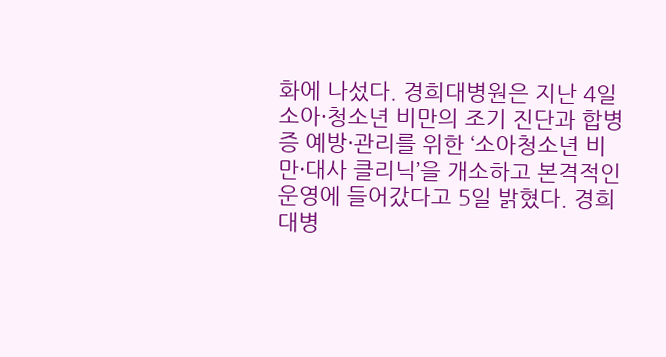화에 나섰다. 경희대병원은 지난 4일 소아·청소년 비만의 조기 진단과 합병증 예방·관리를 위한 ‘소아청소년 비만·대사 클리닉’을 개소하고 본격적인 운영에 들어갔다고 5일 밝혔다. 경희대병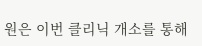원은 이번 클리닉 개소를 통해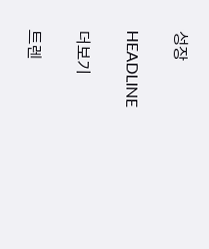성장

HEADLINE

더보기

트렌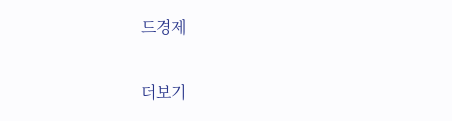드경제

더보기